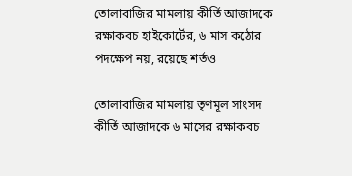তোলাবাজির মামলায় কীর্তি আজাদকে রক্ষাকবচ হাইকোর্টের, ৬ মাস কঠোর পদক্ষেপ নয়, রয়েছে শর্তও

তোলাবাজির মামলায় তৃণমূল সাংসদ কীর্তি আজাদকে ৬ মাসের রক্ষাকবচ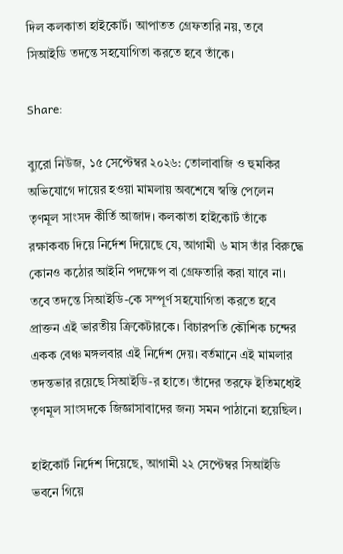দিল কলকাতা হাইকোর্ট। আপাতত গ্রেফতারি নয়, তবে সিআইডি তদন্তে সহযোগিতা করতে হবে তাঁকে।

Share:

ব্যুরো নিউজ, ১৫ সেপ্টেম্বর ২০২৬: তোলাবাজি ও হুমকির অভিযোগে দায়ের হওয়া মামলায় অবশেষে স্বস্তি পেলেন তৃণমূল সাংসদ কীর্তি আজাদ। কলকাতা হাইকোর্ট তাঁকে রক্ষাকবচ দিয়ে নির্দেশ দিয়েছে যে, আগামী ৬ মাস তাঁর বিরুদ্ধে কোনও কঠোর আইনি পদক্ষেপ বা গ্রেফতারি করা যাবে না। তবে তদন্তে সিআইডি-কে সম্পূর্ণ সহযোগিতা করতে হবে প্রাক্তন এই ভারতীয় ক্রিকেটারকে। বিচারপতি কৌশিক চন্দের একক বেঞ্চ মঙ্গলবার এই নির্দেশ দেয়। বর্তমানে এই মামলার তদন্তভার রয়েছে সিআইডি-র হাতে। তাঁদের তরফে ইতিমধ্যেই তৃণমূল সাংসদকে জিজ্ঞাসাবাদের জন্য সমন পাঠানো হয়েছিল।

হাইকোর্ট নির্দেশ দিয়েছে, আগামী ২২ সেপ্টেম্বর সিআইডি ভবনে গিয়ে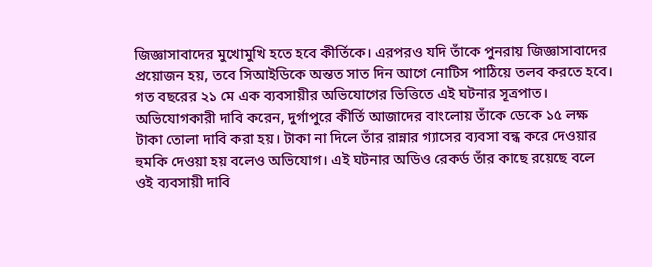জিজ্ঞাসাবাদের মুখোমুখি হতে হবে কীর্তিকে। এরপরও যদি তাঁকে পুনরায় জিজ্ঞাসাবাদের প্রয়োজন হয়, তবে সিআইডিকে অন্তত সাত দিন আগে নোটিস পাঠিয়ে তলব করতে হবে। গত বছরের ২১ মে এক ব্যবসায়ীর অভিযোগের ভিত্তিতে এই ঘটনার সূত্রপাত। অভিযোগকারী দাবি করেন, দুর্গাপুরে কীর্তি আজাদের বাংলোয় তাঁকে ডেকে ১৫ লক্ষ টাকা তোলা দাবি করা হয়। টাকা না দিলে তাঁর রান্নার গ্যাসের ব্যবসা বন্ধ করে দেওয়ার হুমকি দেওয়া হয় বলেও অভিযোগ। এই ঘটনার অডিও রেকর্ড তাঁর কাছে রয়েছে বলে ওই ব্যবসায়ী দাবি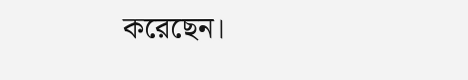করেছেন।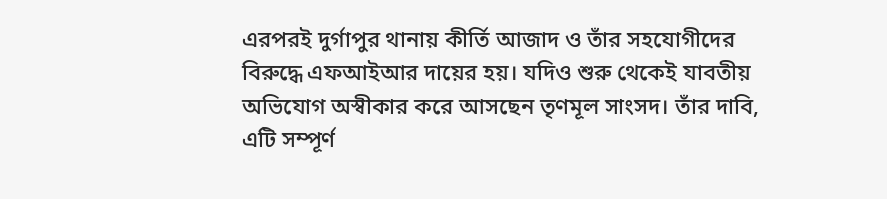এরপরই দুর্গাপুর থানায় কীর্তি আজাদ ও তাঁর সহযোগীদের বিরুদ্ধে এফআইআর দায়ের হয়। যদিও শুরু থেকেই যাবতীয় অভিযোগ অস্বীকার করে আসছেন তৃণমূল সাংসদ। তাঁর দাবি, এটি সম্পূর্ণ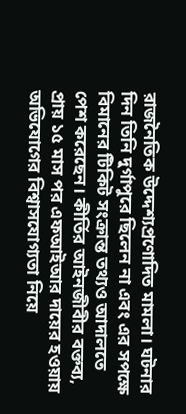রাজনৈতিক উদ্দেশ্যপ্রণোদিত মামলা। ঘটনার দিন তিনি দুর্গাপুরে ছিলেন না এবং এর সপক্ষে বিমানের টিকিট সংক্রান্ত তথ্যও আদালতে পেশ করেছেন। কীর্তির আইনজীবীর বক্তব্য, প্রায় ১৫ মাস পর এফআইআর দায়ের হওয়ায় অভিযোগের বিশ্বাসযোগ্যতা নিয়ে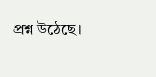প্রশ্ন উঠেছে।